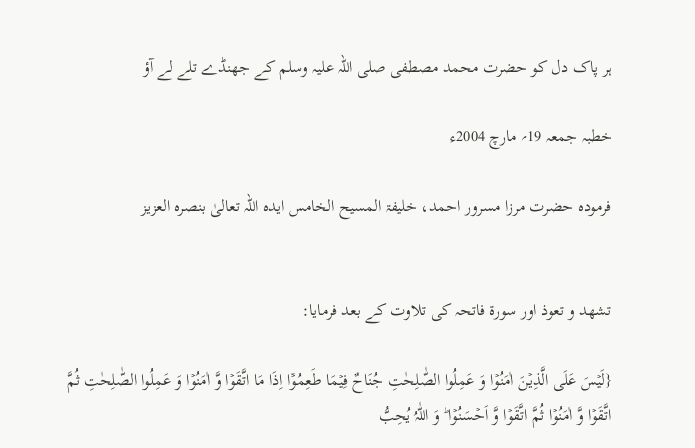ہر پاک دل کو حضرت محمد مصطفی صلی اللہ علیہ وسلم کے جھنڈے تلے لے آؤ

خطبہ جمعہ 19؍ مارچ 2004ء

فرمودہ حضرت مرزا مسرور احمد، خلیفۃ المسیح الخامس ایدہ اللہ تعالیٰ بنصرہ العزیز


تشھد و تعوذ اور سورۃ فاتحہ کی تلاوت کے بعد فرمایا:

{لَیۡسَ عَلَی الَّذِیۡنَ اٰمَنُوۡا وَ عَمِلُوا الصّٰلِحٰتِ جُنَاحٌ فِیۡمَا طَعِمُوۡۤا اِذَا مَا اتَّقَوۡا وَّ اٰمَنُوۡا وَ عَمِلُوا الصّٰلِحٰتِ ثُمَّ اتَّقَوۡا وَّ اٰمَنُوۡا ثُمَّ اتَّقَوۡا وَّ اَحۡسَنُوۡا ؕ وَ اللّٰہُ یُحِبُّ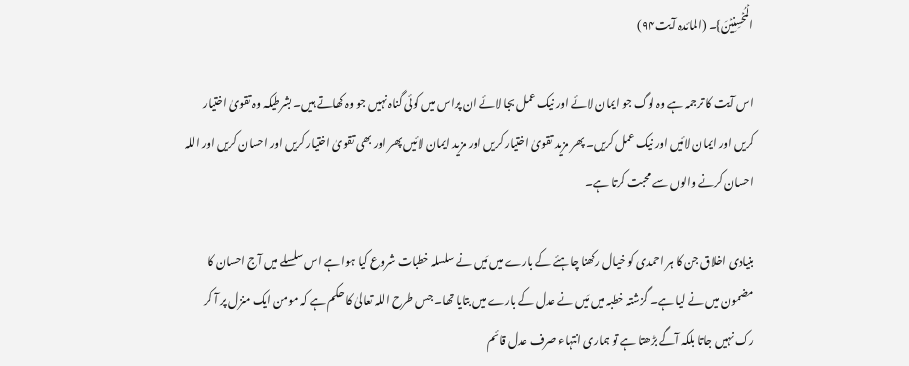الۡمُحۡسِنِیۡنَ}۔ (المائدہ آیت۹۴)

اس آیت کا ترجمہ ہے وہ لوگ جو ایمان لائے اور نیک عمل بجا لائے ان پراس میں کوئی گناہ نہیں جو وہ کھاتے ہیں۔ بشرطیکہ وہ تقویٰ اختیار کریں اور ایمان لائیں اور نیک عمل کریں۔ پھر مزید تقویٰ اختیار کریں اور مزید ایمان لائیں پھر اور بھی تقویٰ اختیار کریں اور احسان کریں اور اللہ احسان کرنے والوں سے محبت کرتا ہے۔

بنیادی اخلاق جن کا ہر احمدی کو خیال رکھنا چاہئے کے بارے میں مَیں نے سلسلہ خطبات شروع کیا ہوا ہے اس سلسلے میں آج احسان کا مضمون میں نے لیا ہے۔ گزشتہ خطبہ میں مَیں نے عدل کے بارے میں بتایا تھا۔ جس طرح اللہ تعالیٰ کا حکم ہے کہ مومن ایک منزل پر آ کر رک نہیں جاتا بلکہ آگے بڑھتا ہے تو ہماری انتہاء صرف عدل قائم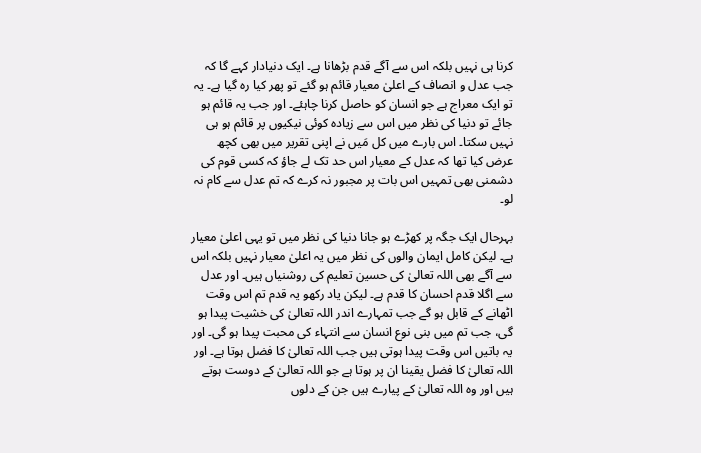کرنا ہی نہیں بلکہ اس سے آگے قدم بڑھانا ہے۔ ایک دنیادار کہے گا کہ جب عدل و انصاف کے اعلیٰ معیار قائم ہو گئے تو پھر کیا رہ گیا ہے۔ یہ تو ایک معراج ہے جو انسان کو حاصل کرنا چاہئے۔ اور جب یہ قائم ہو جائے تو دنیا کی نظر میں اس سے زیادہ کوئی نیکیوں پر قائم ہو ہی نہیں سکتا۔ اس بارے میں کل مَیں نے اپنی تقریر میں بھی کچھ عرض کیا تھا کہ عدل کے معیار اس حد تک لے جاؤ کہ کسی قوم کی دشمنی بھی تمہیں اس بات پر مجبور نہ کرے کہ تم عدل سے کام نہ لو۔

بہرحال ایک جگہ پر کھڑے ہو جانا دنیا کی نظر میں تو یہی اعلیٰ معیار ہے۔ لیکن کامل ایمان والوں کی نظر میں یہ اعلیٰ معیار نہیں بلکہ اس سے آگے بھی اللہ تعالیٰ کی حسین تعلیم کی روشنیاں ہیں۔ اور عدل سے اگلا قدم احسان کا قدم ہے۔ لیکن یاد رکھو یہ قدم تم اس وقت اٹھانے کے قابل ہو گے جب تمہارے اندر اللہ تعالیٰ کی خشیت پیدا ہو گی، جب تم میں بنی نوع انسان سے انتہاء کی محبت پیدا ہو گی۔ اور یہ باتیں اس وقت پیدا ہوتی ہیں جب اللہ تعالیٰ کا فضل ہوتا ہے۔ اور اللہ تعالیٰ کا فضل یقینا ان پر ہوتا ہے جو اللہ تعالیٰ کے دوست ہوتے ہیں اور وہ اللہ تعالیٰ کے پیارے ہیں جن کے دلوں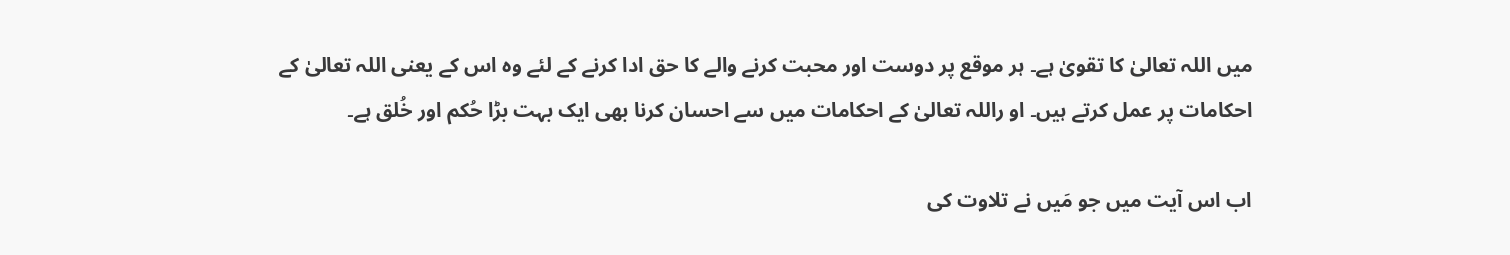میں اللہ تعالیٰ کا تقویٰ ہے۔ ہر موقع پر دوست اور محبت کرنے والے کا حق ادا کرنے کے لئے وہ اس کے یعنی اللہ تعالیٰ کے احکامات پر عمل کرتے ہیں۔ او راللہ تعالیٰ کے احکامات میں سے احسان کرنا بھی ایک بہت بڑا حُکم اور خُلق ہے۔

اب اس آیت میں جو مَیں نے تلاوت کی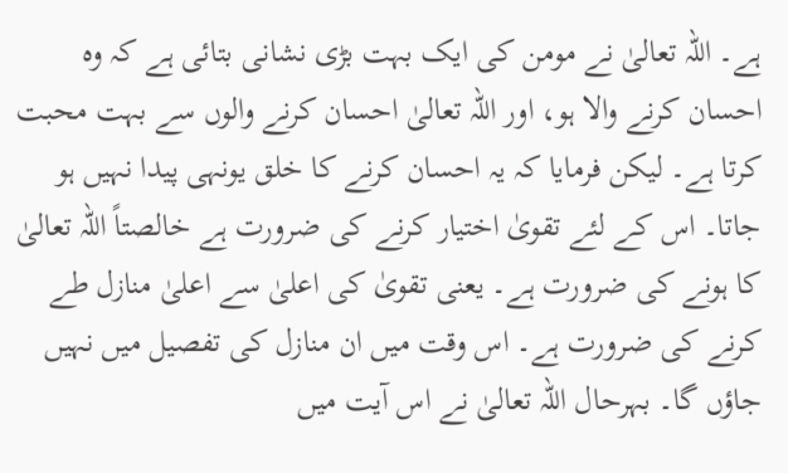ہے۔ اللہ تعالیٰ نے مومن کی ایک بہت بڑی نشانی بتائی ہے کہ وہ احسان کرنے والا ہو، اور اللہ تعالیٰ احسان کرنے والوں سے بہت محبت کرتا ہے۔ لیکن فرمایا کہ یہ احسان کرنے کا خلق یونہی پیدا نہیں ہو جاتا۔ اس کے لئے تقویٰ اختیار کرنے کی ضرورت ہے خالصتاً اللہ تعالیٰ کا ہونے کی ضرورت ہے۔ یعنی تقویٰ کی اعلیٰ سے اعلیٰ منازل طے کرنے کی ضرورت ہے۔ اس وقت میں ان منازل کی تفصیل میں نہیں جاؤں گا۔ بہرحال اللہ تعالیٰ نے اس آیت میں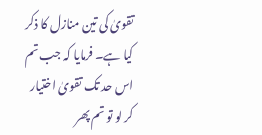تقویٰ کی تین منازل کا ذکر کیا ہے۔ فرمایا کہ جب تم اس حد تک تقویٰ اختیار کر لو تو تم پھر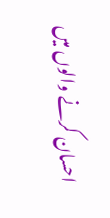احسان کرنے والوں میں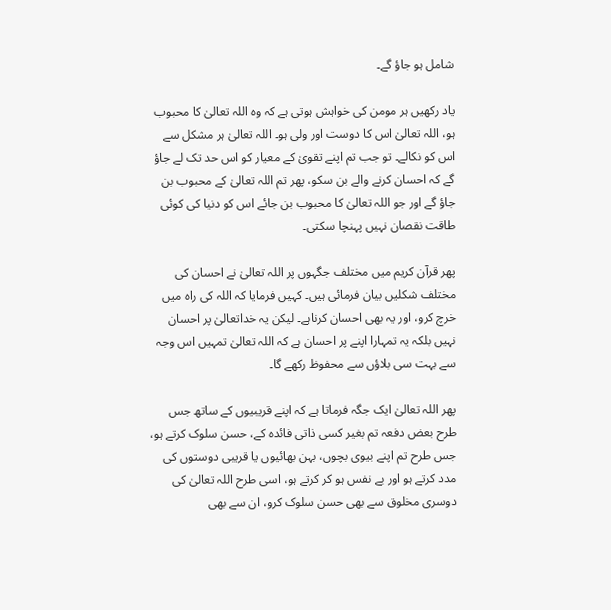شامل ہو جاؤ گے۔

یاد رکھیں ہر مومن کی خواہش ہوتی ہے کہ وہ اللہ تعالیٰ کا محبوب ہو، اللہ تعالیٰ اس کا دوست اور ولی ہو۔ اللہ تعالیٰ ہر مشکل سے اس کو نکالے۔ تو جب تم اپنے تقویٰ کے معیار کو اس حد تک لے جاؤ گے کہ احسان کرنے والے بن سکو، پھر تم اللہ تعالیٰ کے محبوب بن جاؤ گے اور جو اللہ تعالیٰ کا محبوب بن جائے اس کو دنیا کی کوئی طاقت نقصان نہیں پہنچا سکتی۔

پھر قرآن کریم میں مختلف جگہوں پر اللہ تعالیٰ نے احسان کی مختلف شکلیں بیان فرمائی ہیں۔ کہیں فرمایا کہ اللہ کی راہ میں خرچ کرو، اور یہ بھی احسان کرناہے۔ لیکن یہ خداتعالیٰ پر احسان نہیں بلکہ یہ تمہارا اپنے پر احسان ہے کہ اللہ تعالیٰ تمہیں اس وجہ سے بہت سی بلاؤں سے محفوظ رکھے گا۔

پھر اللہ تعالیٰ ایک جگہ فرماتا ہے کہ اپنے قریبیوں کے ساتھ جس طرح بعض دفعہ تم بغیر کسی ذاتی فائدہ کے، حسن سلوک کرتے ہو، جس طرح تم اپنے بیوی بچوں، بہن بھائیوں یا قریبی دوستوں کی مدد کرتے ہو اور بے نفس ہو کر کرتے ہو، اسی طرح اللہ تعالیٰ کی دوسری مخلوق سے بھی حسن سلوک کرو، ان سے بھی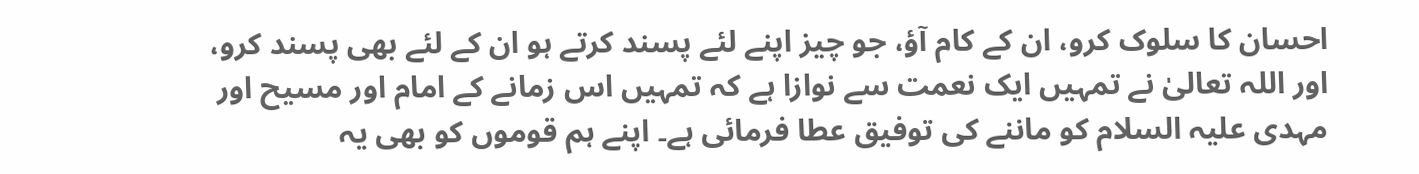احسان کا سلوک کرو، ان کے کام آؤ، جو چیز اپنے لئے پسند کرتے ہو ان کے لئے بھی پسند کرو، اور اللہ تعالیٰ نے تمہیں ایک نعمت سے نوازا ہے کہ تمہیں اس زمانے کے امام اور مسیح اور مہدی علیہ السلام کو ماننے کی توفیق عطا فرمائی ہے۔ اپنے ہم قوموں کو بھی یہ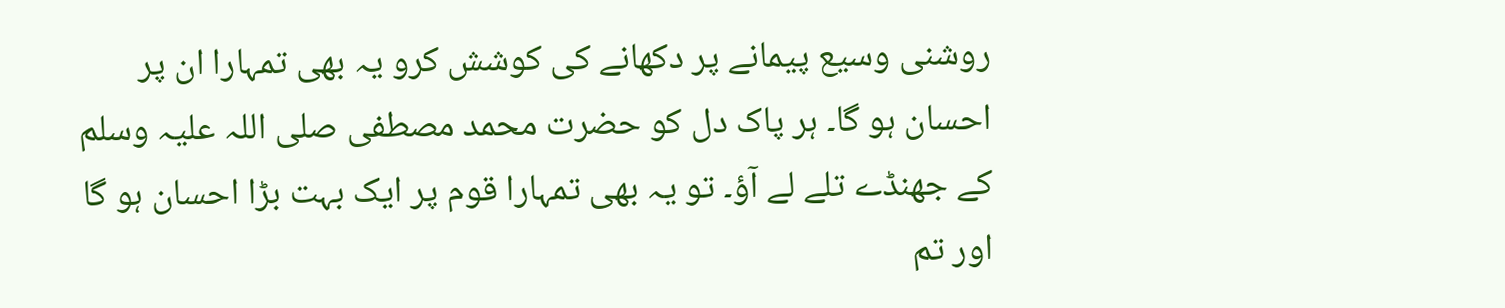روشنی وسیع پیمانے پر دکھانے کی کوشش کرو یہ بھی تمہارا ان پر احسان ہو گا۔ ہر پاک دل کو حضرت محمد مصطفی صلی اللہ علیہ وسلم کے جھنڈے تلے لے آؤ۔ تو یہ بھی تمہارا قوم پر ایک بہت بڑا احسان ہو گا اور تم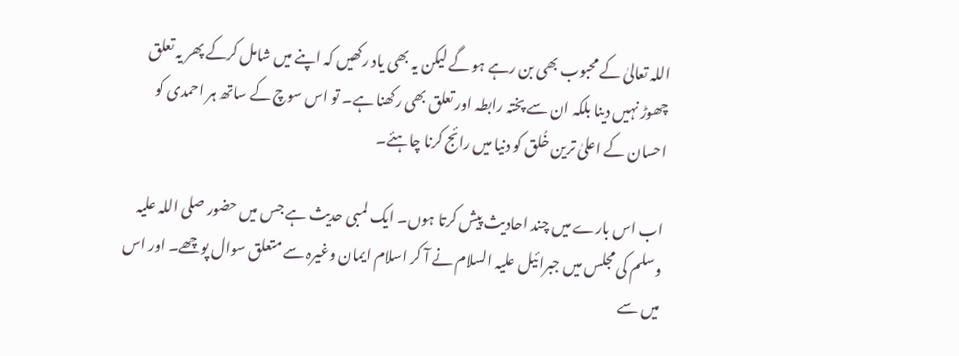اللہ تعالیٰ کے محبوب بھی بن رہے ہو گے لیکن یہ بھی یاد رکھیں کہ اپنے میں شامل کرکے پھر یہ تعلق چھوڑ نہیں دینا بلکہ ان سے پختہ رابطہ اور تعلق بھی رکھنا ہے۔ تو اس سوچ کے ساتھ ہر احمدی کو احسان کے اعلیٰ ترین خُلق کو دنیا میں رائج کرنا چاہئے۔

اب اس بارے میں چند احادیث پیش کرتا ہوں۔ ایک لمبی حدیث ہے جس میں حضور صلی اللہ علیہ وسلم کی مجلس میں جبرائیل علیہ السلام نے آ کر اسلام ایمان وغیرہ سے متعلق سوال پوچھے۔ اور اس میں سے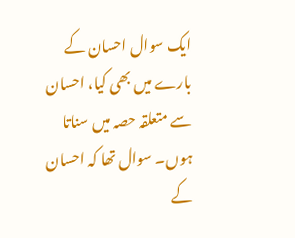ایک سوال احسان کے بارے میں بھی کیا، احسان سے متعلقہ حصہ میں سناتا ہوں۔ سوال تھا کہ احسان کے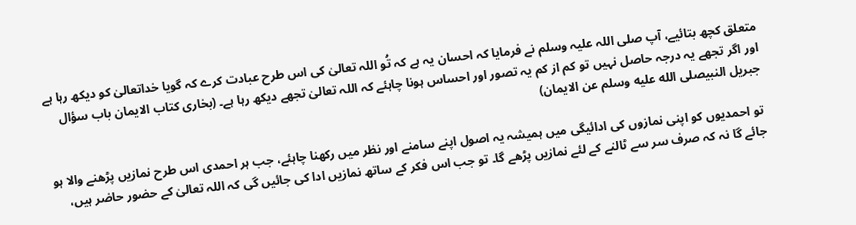متعلق کچھ بتائیے، آپ صلی اللہ علیہ وسلم نے فرمایا کہ احسان یہ ہے کہ تُو اللہ تعالیٰ کی اس طرح عبادت کرے کہ گویا خداتعالیٰ کو دیکھ رہا ہے اور اگر تجھے یہ درجہ حاصل نہیں تو کم از کم یہ تصور اور احساس ہونا چاہئے کہ اللہ تعالیٰ تجھے دیکھ رہا ہے۔ (بخاری کتاب الایمان باب سؤال جبریل النبیصلى الله عليه وسلم عن الایمان)

تو احمدیوں کو اپنی نمازوں کی ادائیگی میں ہمیشہ یہ اصول اپنے سامنے اور نظر میں رکھنا چاہئے، جب ہر احمدی اس طرح نمازیں پڑھنے والا ہو جائے گا نہ کہ صرف سر سے ٹالنے کے لئے نمازیں پڑھے گا۔ تو جب اس فکر کے ساتھ نمازیں ادا کی جائیں گی کہ اللہ تعالیٰ کے حضور حاضر ہیں،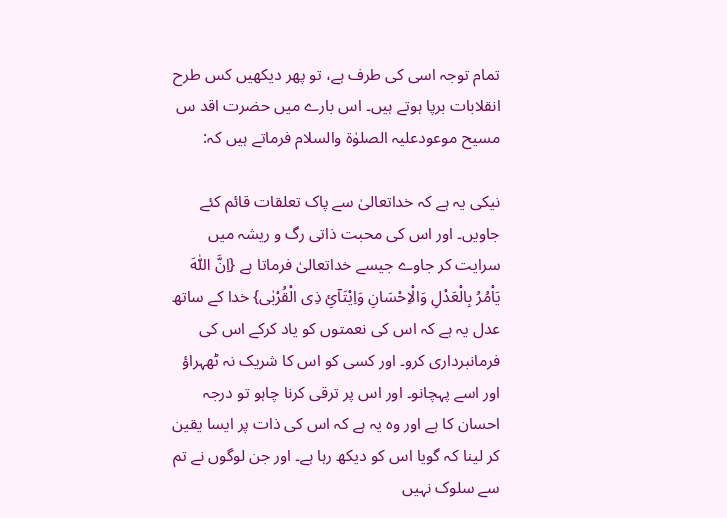تمام توجہ اسی کی طرف ہے، تو پھر دیکھیں کس طرح انقلابات برپا ہوتے ہیں۔ اس بارے میں حضرت اقد س مسیح موعودعلیہ الصلوٰۃ والسلام فرماتے ہیں کہ:

نیکی یہ ہے کہ خداتعالیٰ سے پاک تعلقات قائم کئے جاویں۔ اور اس کی محبت ذاتی رگ و ریشہ میں سرایت کر جاوے جیسے خداتعالیٰ فرماتا ہے {اِنَّ اللّٰہَ یَاْمُرُ بِالْعَدْلِ وَالْاِحْسَانِ وَاِیْتَآئِ ذِی الْقُرْبٰی} خدا کے ساتھ عدل یہ ہے کہ اس کی نعمتوں کو یاد کرکے اس کی فرمانبرداری کرو۔ اور کسی کو اس کا شریک نہ ٹھہراؤ اور اسے پہچانو۔ اور اس پر ترقی کرنا چاہو تو درجہ احسان کا ہے اور وہ یہ ہے کہ اس کی ذات پر ایسا یقین کر لینا کہ گویا اس کو دیکھ رہا ہے۔ اور جن لوگوں نے تم سے سلوک نہیں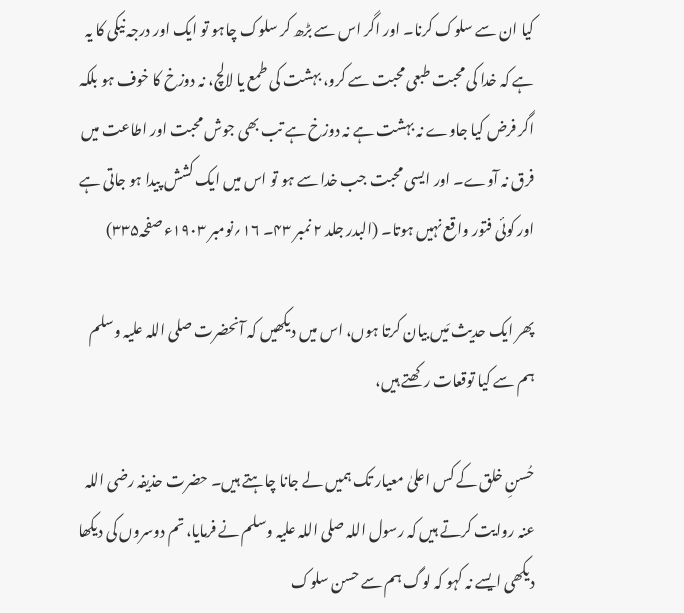کیا ان سے سلوک کرنا۔ اور اگر اس سے بڑھ کر سلوک چاہو تو ایک اور درجہ نیکی کا یہ ہے کہ خدا کی محبت طبعی محبت سے کرو، بہشت کی طمع یا لالچ، نہ دوزخ کا خوف ہو بلکہ اگر فرض کیا جاوے نہ بہشت ہے نہ دوزخ ہے تب بھی جوش محبت اور اطاعت میں فرق نہ آوے۔ اور ایسی محبت جب خدا سے ہو تو اس میں ایک کشش پیدا ہو جاتی ہے اور کوئی فتور واقع نہیں ہوتا۔ (البدر جلد ۲ نمبر ۴۳۔ ۱۶؍نومبر ۱۹۰۳ء صفحہ۳۳۵)

پھر ایک حدیث مَیں بیان کرتا ہوں، اس میں دیکھیں کہ آنحضرت صلی اللہ علیہ وسلم ہم سے کیا توقعات رکھتے ہیں،

حُسنِ خلق کے کس اعلیٰ معیار تک ہمیں لے جانا چاہتے ہیں۔ حضرت حذیفہ رضی اللہ عنہ روایت کرتے ہیں کہ رسول اللہ صلی اللہ علیہ وسلم نے فرمایا، تم دوسروں کی دیکھا دیکھی ایسے نہ کہو کہ لوگ ہم سے حسن سلوک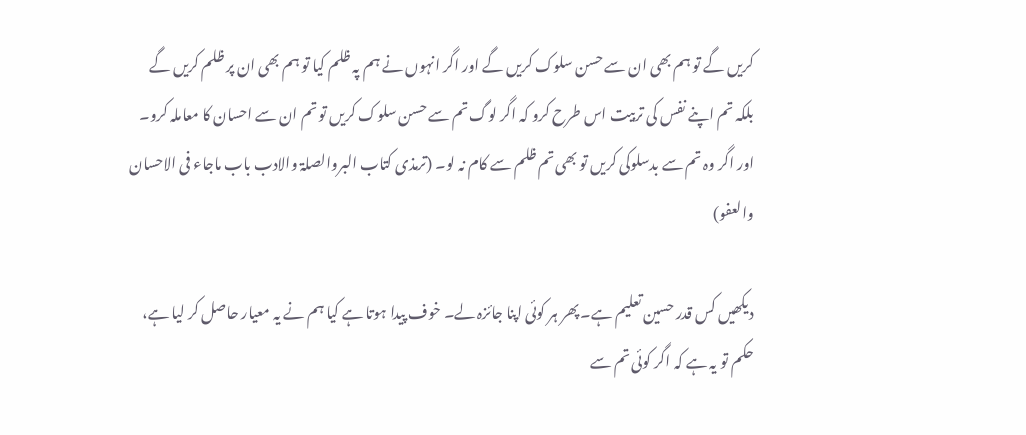کریں گے تو ہم بھی ان سے حسن سلوک کریں گے اور اگر انہوں نے ہم پہ ظلم کیا تو ہم بھی ان پر ظلم کریں گے بلکہ تم اپنے نفس کی تربیت اس طرح کرو کہ اگر لوگ تم سے حسن سلوک کریں تو تم ان سے احسان کا معاملہ کرو۔ اور اگر وہ تم سے بدسلوکی کریں تو بھی تم ظلم سے کام نہ لو۔ (ترمذی کتاب البروالصلۃ والادب باب ماجاء فی الاحسان والعفو)

دیکھیں کس قدر حسین تعلیم ہے۔ پھر ہر کوئی اپنا جائزہ لے۔ خوف پیدا ہوتا ہے کیا ہم نے یہ معیار حاصل کر لیا ہے، حکم تو یہ ہے کہ اگر کوئی تم سے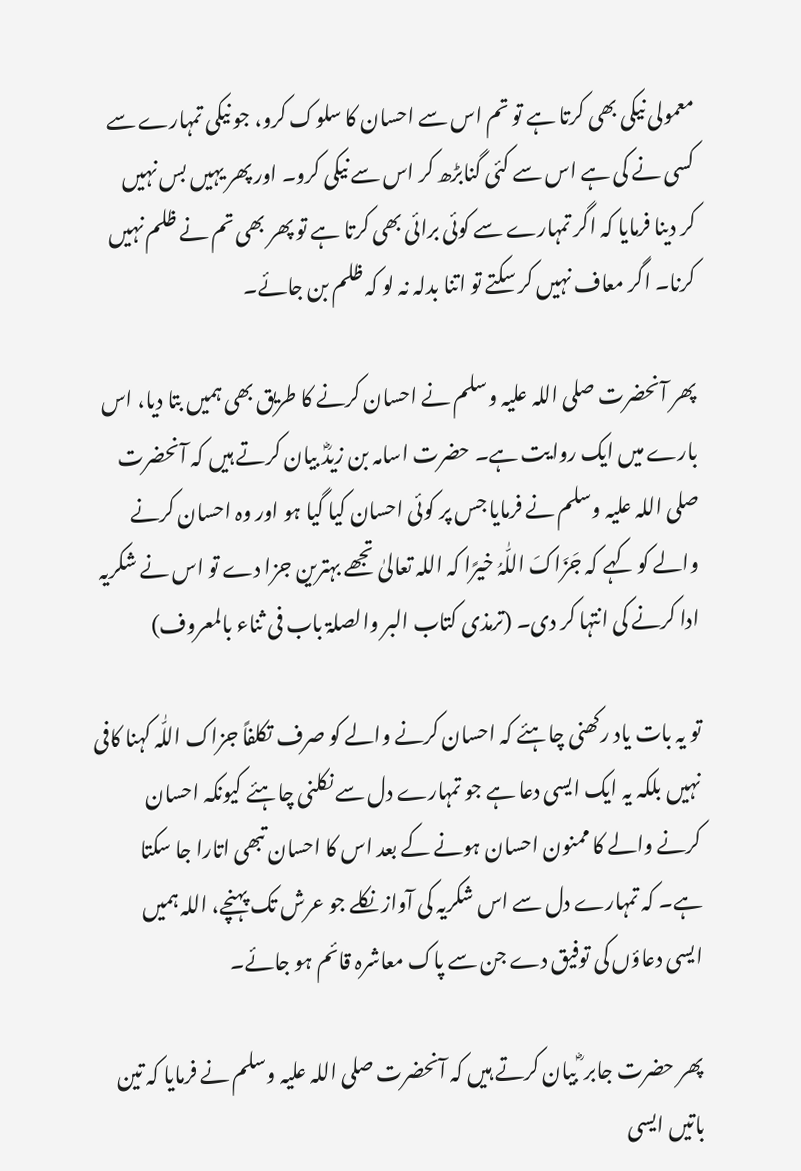معمولی نیکی بھی کرتا ہے تو تم اس سے احسان کا سلوک کرو، جو نیکی تمہارے سے کسی نے کی ہے اس سے کئی گنابڑھ کر اس سے نیکی کرو۔ اور پھر یہیں بس نہیں کر دینا فرمایا کہ اگر تمہارے سے کوئی برائی بھی کرتا ہے تو پھر بھی تم نے ظلم نہیں کرنا۔ اگر معاف نہیں کر سکتے تو اتنا بدلہ نہ لو کہ ظلم بن جائے۔

پھر آنحضرت صلی اللہ علیہ وسلم نے احسان کرنے کا طریق بھی ہمیں بتا دیا، اس بارے میں ایک روایت ہے۔ حضرت اسامہ بن زیدؓ بیان کرتے ہیں کہ آنحضرت صلی اللہ علیہ وسلم نے فرمایا جس پر کوئی احسان کیا گیا ہو اور وہ احسان کرنے والے کو کہے کہ جَزَاکَ اللّٰہُ خیرًا کہ اللہ تعالیٰ تجھے بہترین جزا دے تو اس نے شکریہ ادا کرنے کی انتہا کر دی۔ (ترمذی کتاب البر والصلۃ باب فی ثناء بالمعروف)

تو یہ بات یاد رکھنی چاہئے کہ احسان کرنے والے کو صرف تکلفاً جزاک اللّٰہ کہنا کافی نہیں بلکہ یہ ایک ایسی دعا ہے جو تمہارے دل سے نکلنی چاہئے کیونکہ احسان کرنے والے کا ممنون احسان ہونے کے بعد اس کا احسان تبھی اتارا جا سکتا ہے۔ کہ تمہارے دل سے اس شکریہ کی آواز نکلے جو عرش تک پہنچے، اللہ ہمیں ایسی دعاؤں کی توفیق دے جن سے پاک معاشرہ قائم ہو جائے۔

پھر حضرت جابر ؓ بیان کرتے ہیں کہ آنحضرت صلی اللہ علیہ وسلم نے فرمایا کہ تین باتیں ایسی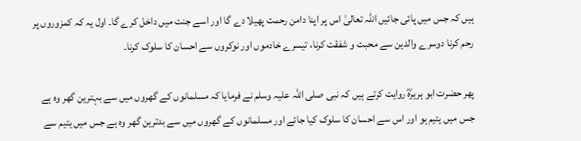ہیں کہ جس میں پائی جائیں اللہ تعالیٰ اس پر اپنا دامن رحمت پھیلا دے گا اور اسے جنت میں داخل کرے گا۔ اول یہ کہ کمزوروں پر رحم کرنا دوسرے والدین سے محبت و شفقت کرنا، تیسرے خادموں اور نوکروں سے احسان کا سلوک کرنا۔

پھر حضرت ابو ہریرہؓ روایت کرتے ہیں کہ نبی صلی اللہ علیہ وسلم نے فرمایا کہ مسلمانوں کے گھروں میں سے بہترین گھر وہ ہے جس میں یتیم ہو اور اس سے احسان کا سلوک کیا جائے اور مسلمانوں کے گھروں میں سے بدترین گھر وہ ہے جس میں یتیم سے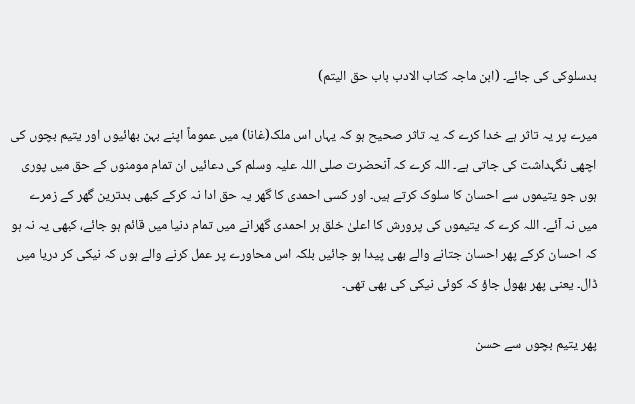بدسلوکی کی جائے۔ (ابن ماجہ کتاب الادب باب حق الیتم)

میرے پر یہ تاثر ہے خدا کرے کہ یہ تاثر صحیح ہو کہ یہاں اس ملک(غانا) میں عموماً اپنے بہن بھائیوں اور یتیم بچوں کی اچھی نگہداشت کی جاتی ہے۔ اللہ کرے کہ آنحضرت صلی اللہ علیہ وسلم کی دعائیں ان تمام مومنوں کے حق میں پوری ہوں جو یتیموں سے احسان کا سلوک کرتے ہیں۔ اور کسی احمدی کا گھر یہ حق ادا نہ کرکے کبھی بدترین گھر کے زمرے میں نہ آئے۔ اللہ کرے کہ یتیموں کی پرورش کا اعلیٰ خلق ہر احمدی گھرانے میں تمام دنیا میں قائم ہو جائے، کبھی یہ نہ ہو کہ احسان کرکے پھر احسان جتانے والے بھی پیدا ہو جائیں بلکہ اس محاورے پر عمل کرنے والے ہوں کہ نیکی کر دریا میں ڈال۔ یعنی پھر بھول جاؤ کہ کوئی نیکی کی بھی تھی۔

پھر یتیم بچوں سے حسن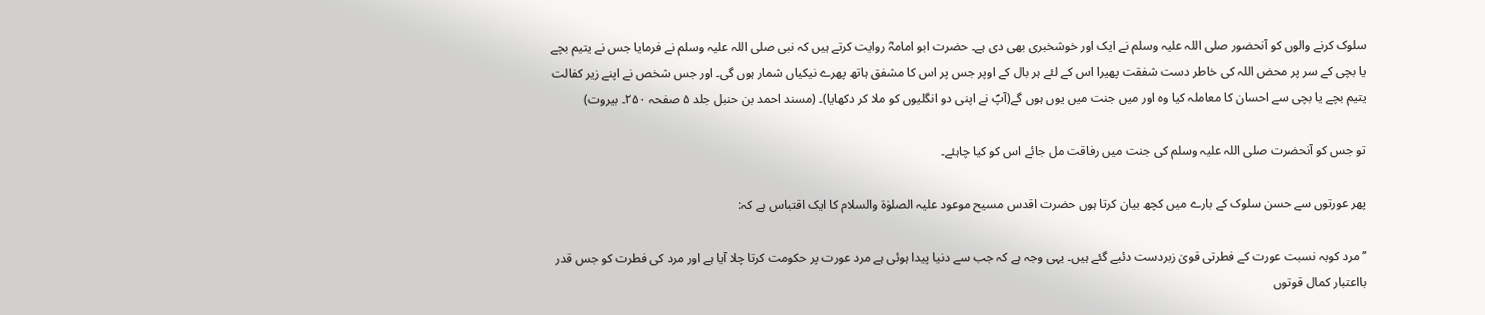سلوک کرنے والوں کو آنحضور صلی اللہ علیہ وسلم نے ایک اور خوشخبری بھی دی ہے۔ حضرت ابو امامہؓ روایت کرتے ہیں کہ نبی صلی اللہ علیہ وسلم نے فرمایا جس نے یتیم بچے یا بچی کے سر پر محض اللہ کی خاطر دست شفقت پھیرا اس کے لئے ہر بال کے اوپر جس پر اس کا مشفق ہاتھ پھرے نیکیاں شمار ہوں گی۔ اور جس شخص نے اپنے زیر کفالت یتیم بچے یا بچی سے احسان کا معاملہ کیا وہ اور میں جنت میں یوں ہوں گے(آپؐ نے اپنی دو انگلیوں کو ملا کر دکھایا)۔ (مسند احمد بن حنبل جلد ۵ صفحہ ۲۵۰۔ بیروت)

تو جس کو آنحضرت صلی اللہ علیہ وسلم کی جنت میں رفاقت مل جائے اس کو کیا چاہئے۔

پھر عورتوں سے حسن سلوک کے بارے میں کچھ بیان کرتا ہوں حضرت اقدس مسیح موعود علیہ الصلوٰۃ والسلام کا ایک اقتباس ہے کہ:

’’ مرد کوبہ نسبت عورت کے فطرتی قویٰ زبردست دئیے گئے ہیں۔ یہی وجہ ہے کہ جب سے دنیا پیدا ہوئی ہے مرد عورت پر حکومت کرتا چلا آیا ہے اور مرد کی فطرت کو جس قدر بااعتبار کمال قوتوں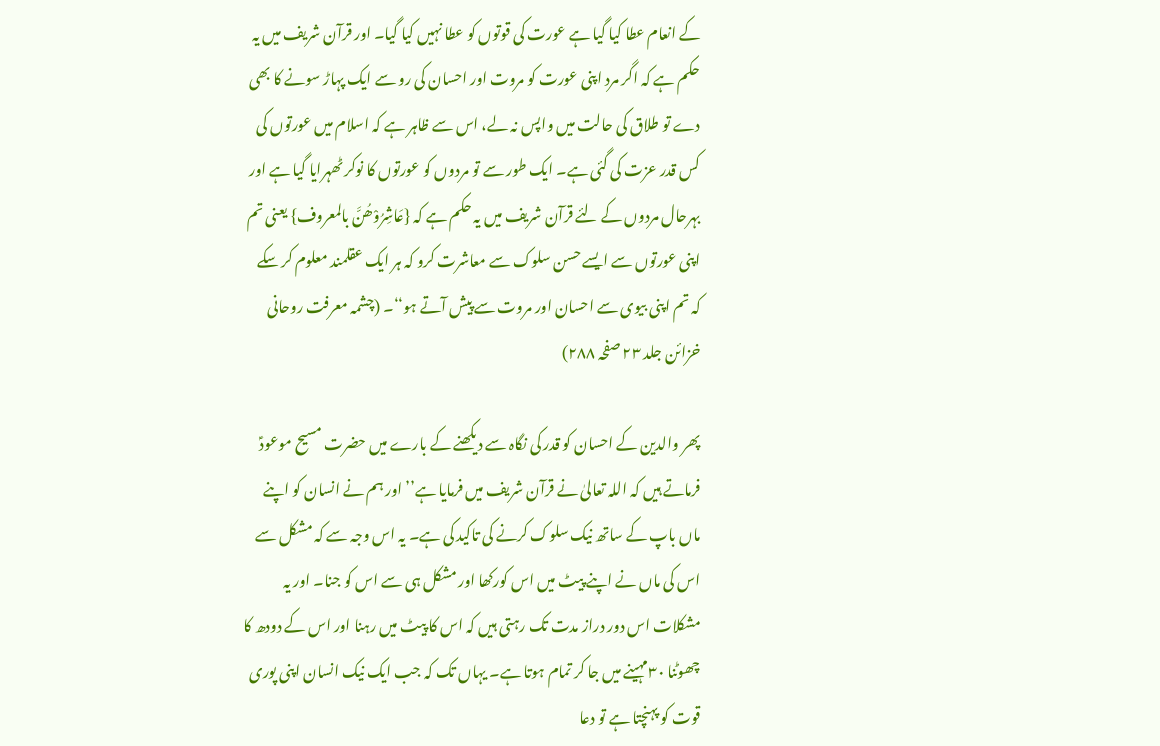کے انعام عطا کیا گیا ہے عورت کی قوتوں کو عطا نہیں کیا گیا۔ اور قرآن شریف میں یہ حکم ہے کہ اگر مرد اپنی عورت کو مروت اور احسان کی رو سے ایک پہاڑ سونے کا بھی دے تو طلاق کی حالت میں واپس نہ لے، اس سے ظاہر ہے کہ اسلام میں عورتوں کی کس قدر عزت کی گئی ہے۔ ایک طور سے تو مردوں کو عورتوں کا نوکر ٹھہرایا گیا ہے اور بہرحال مردوں کے لئے قرآن شریف میں یہ حکم ہے کہ {عَاشِرُوْھُنَّ بالمعروف} یعنی تم اپنی عورتوں سے ایسے حسن سلوک سے معاشرت کرو کہ ہر ایک عقلمند معلوم کر سکے کہ تم اپنی بیوی سے احسان اور مروت سے پیش آتے ہو‘‘۔ (چشمہ معرفت روحانی خزائن جلد ۲۳ صفحہ ۲۸۸)

پھر والدین کے احسان کو قدر کی نگاہ سے دیکھنے کے بارے میں حضرت مسیح موعودؑ فرماتے ہیں کہ اللہ تعالیٰ نے قرآن شریف میں فرمایا ہے’’ اور ہم نے انسان کو اپنے ماں باپ کے ساتھ نیک سلوک کرنے کی تاکید کی ہے۔ یہ اس وجہ سے کہ مشکل سے اس کی ماں نے اپنے پیٹ میں اس کورکھا اور مشکل ہی سے اس کو جنا۔ اور یہ مشکلات اس دور دراز مدت تک رہتی ہیں کہ اس کا پیٹ میں رہنا اور اس کے دودھ کا چھوٹنا ۳۰مہینے میں جا کر تمام ہوتا ہے۔ یہاں تک کہ جب ایک نیک انسان اپنی پوری قوت کو پہنچتا ہے تو دعا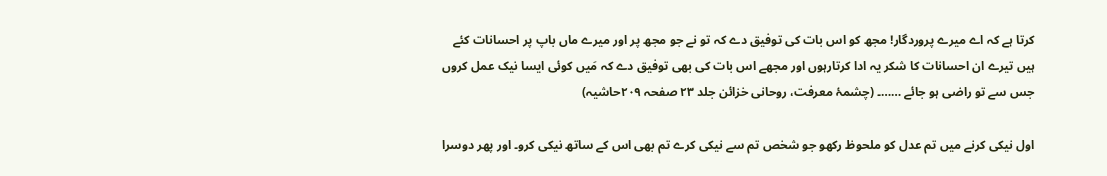کرتا ہے کہ اے میرے پروردگار! مجھ کو اس بات کی توفیق دے کہ تو نے جو مجھ پر اور میرے ماں باپ پر احسانات کئے ہیں تیرے ان احسانات کا شکر یہ ادا کرتارہوں اور مجھے اس بات کی بھی توفیق دے کہ مَیں کوئی ایسا نیک عمل کروں جس سے تو راضی ہو جائے ……۔ (چشمۂ معرفت، روحانی خزائن جلد ۲۳ صفحہ ۲۰۹حاشیہ)

اول نیکی کرنے میں تم عدل کو ملحوظ رکھو جو شخص تم سے نیکی کرے تم بھی اس کے ساتھ نیکی کرو۔ اور پھر دوسرا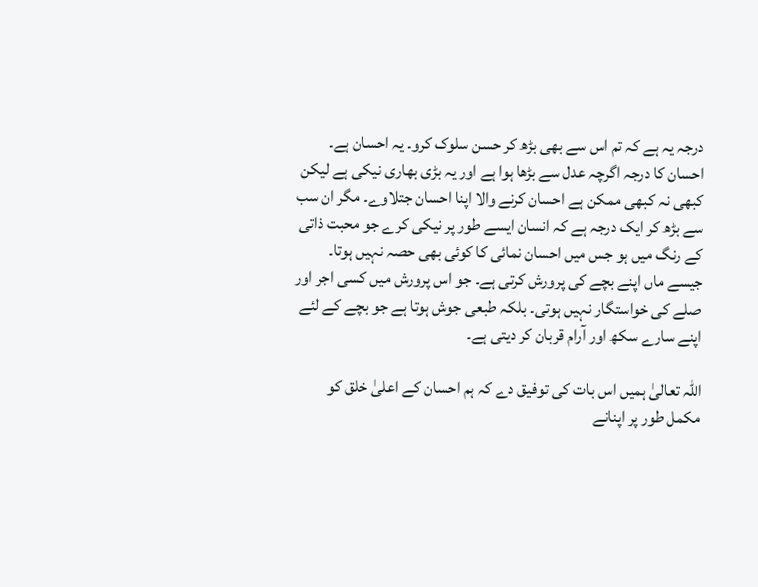درجہ یہ ہے کہ تم اس سے بھی بڑھ کر حسن سلوک کرو۔ یہ احسان ہے۔ احسان کا درجہ اگرچہ عدل سے بڑھا ہوا ہے اور یہ بڑی بھاری نیکی ہے لیکن کبھی نہ کبھی ممکن ہے احسان کرنے والا اپنا احسان جتلاوے۔ مگر ان سب سے بڑھ کر ایک درجہ ہے کہ انسان ایسے طور پر نیکی کرے جو محبت ذاتی کے رنگ میں ہو جس میں احسان نمائی کا کوئی بھی حصہ نہیں ہوتا۔ جیسے ماں اپنے بچے کی پرورش کرتی ہے۔ جو اس پرورش میں کسی اجر اور صلے کی خواستگار نہیں ہوتی۔ بلکہ طبعی جوش ہوتا ہے جو بچے کے لئے اپنے سارے سکھ اور آرام قربان کر دیتی ہے۔

اللہ تعالیٰ ہمیں اس بات کی توفیق دے کہ ہم احسان کے اعلیٰ خلق کو مکمل طور پر اپنانے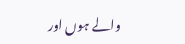والے ہوں اور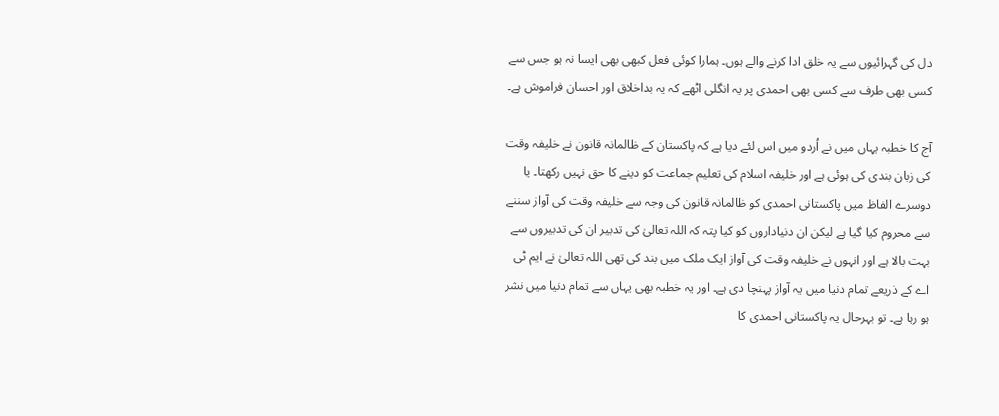دل کی گہرائیوں سے یہ خلق ادا کرنے والے ہوں۔ ہمارا کوئی فعل کبھی بھی ایسا نہ ہو جس سے کسی بھی طرف سے کسی بھی احمدی پر یہ انگلی اٹھے کہ یہ بداخلاق اور احسان فراموش ہے۔

آج کا خطبہ یہاں میں نے اُردو میں اس لئے دیا ہے کہ پاکستان کے ظالمانہ قانون نے خلیفہ وقت کی زبان بندی کی ہوئی ہے اور خلیفہ اسلام کی تعلیم جماعت کو دینے کا حق نہیں رکھتا۔ یا دوسرے الفاظ میں پاکستانی احمدی کو ظالمانہ قانون کی وجہ سے خلیفہ وقت کی آواز سننے سے محروم کیا گیا ہے لیکن ان دنیاداروں کو کیا پتہ کہ اللہ تعالیٰ کی تدبیر ان کی تدبیروں سے بہت بالا ہے اور انہوں نے خلیفہ وقت کی آواز ایک ملک میں بند کی تھی اللہ تعالیٰ نے ایم ٹی اے کے ذریعے تمام دنیا میں یہ آواز پہنچا دی ہے۔ اور یہ خطبہ بھی یہاں سے تمام دنیا میں نشر ہو رہا ہے۔ تو بہرحال یہ پاکستانی احمدی کا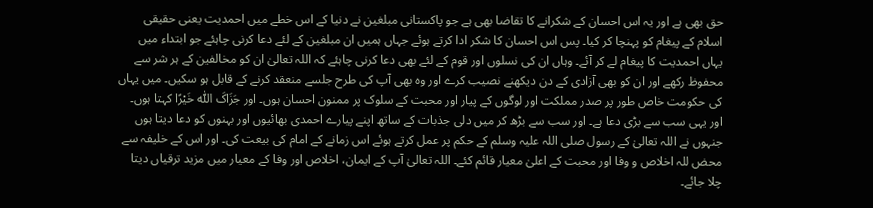حق بھی ہے اور یہ اس احسان کے شکرانے کا تقاضا بھی ہے جو پاکستانی مبلغین نے دنیا کے اس خطے میں احمدیت یعنی حقیقی اسلام کے پیغام کو پہنچا کر کیا۔ پس اس احسان کا شکر ادا کرتے ہوئے جہاں ہمیں ان مبلغین کے لئے دعا کرنی چاہئے جو ابتداء میں یہاں احمدیت کا پیغام لے کر آئے۔ وہاں ان کی نسلوں اور قوم کے لئے بھی دعا کرنی چاہئے کہ اللہ تعالیٰ ان کو مخالفین کے ہر شر سے محفوظ رکھے اور ان کو بھی آزادی کے دن دیکھنے نصیب کرے اور وہ بھی آپ کی طرح جلسے منعقد کرنے کے قابل ہو سکیں۔ میں یہاں کی حکومت خاص طور پر صدر مملکت اور لوگوں کے پیار اور محبت کے سلوک پر ممنون احسان ہوں۔ اور جَزَاکَ اللّٰہ خَیْرًا کہتا ہوں۔ اور یہی سب سے بڑی دعا ہے۔ اور سب سے بڑھ کر میں دلی جذبات کے ساتھ اپنے پیارے احمدی بھائیوں اور بہنوں کو دعا دیتا ہوں جنہوں نے اللہ تعالیٰ کے رسول صلی اللہ علیہ وسلم کے حکم پر عمل کرتے ہوئے اس زمانے کے امام کی بیعت کی۔ اور اس کے خلیفہ سے محض للہ اخلاص و وفا اور محبت کے اعلیٰ معیار قائم کئے۔ اللہ تعالیٰ آپ کے ایمان، اخلاص اور وفا کے معیار میں مزید ترقیاں دیتا چلا جائے۔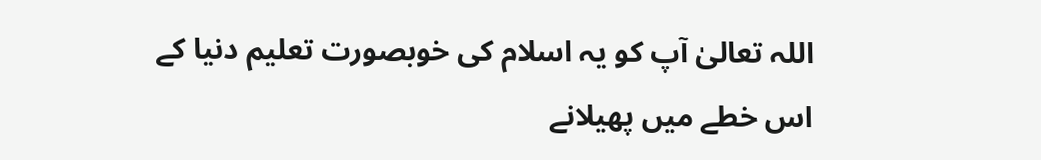اللہ تعالیٰ آپ کو یہ اسلام کی خوبصورت تعلیم دنیا کے اس خطے میں پھیلانے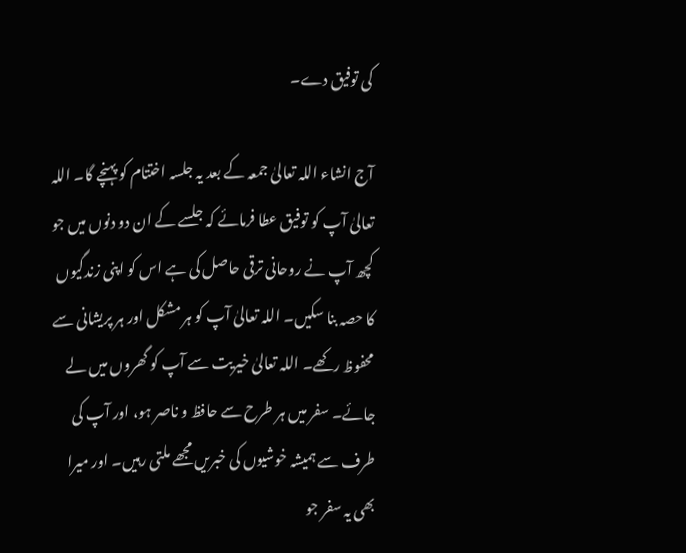کی توفیق دے۔

آج انشاء اللہ تعالیٰ جمعہ کے بعد یہ جلسہ اختتام کو پہنچے گا۔ اللہ تعالیٰ آپ کو توفیق عطا فرمائے کہ جلسے کے ان دو دنوں میں جو کچھ آپ نے روحانی ترقی حاصل کی ہے اس کو اپنی زندگیوں کا حصہ بنا سکیں۔ اللہ تعالیٰ آپ کو ہر مشکل اور ہر پریشانی سے محفوظ رکھے۔ اللہ تعالیٰ خیریت سے آپ کو گھروں میں لے جائے۔ سفر میں ہر طرح سے حافظ و ناصر ہو، اور آپ کی طرف سے ہمیشہ خوشیوں کی خبریں مجھے ملتی رہیں۔ اور میرا بھی یہ سفر جو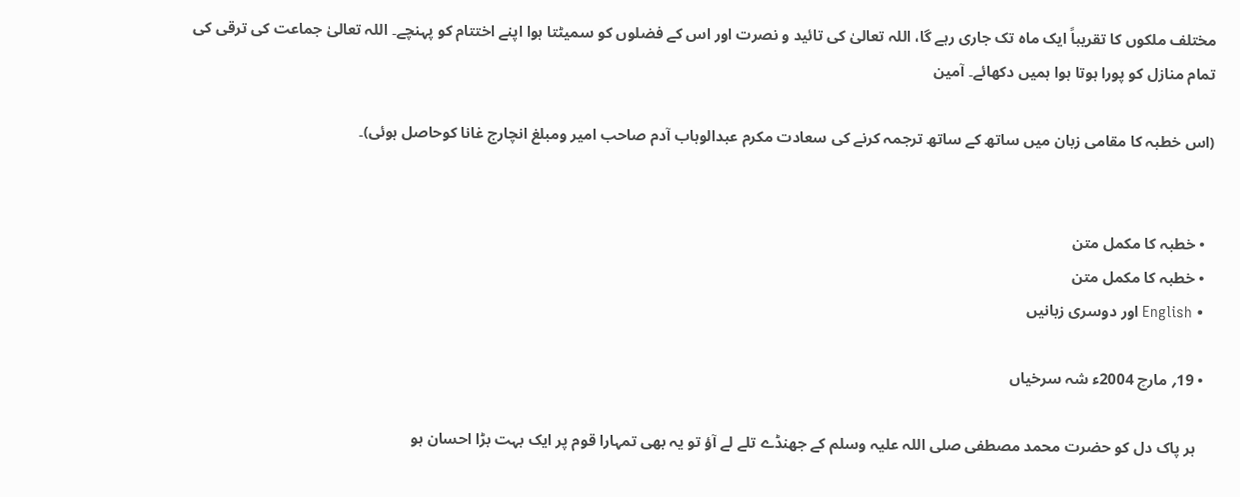مختلف ملکوں کا تقریباً ایک ماہ تک جاری رہے گا، اللہ تعالیٰ کی تائید و نصرت اور اس کے فضلوں کو سمیٹتا ہوا اپنے اختتام کو پہنچے۔ اللہ تعالیٰ جماعت کی ترقی کی تمام منازل کو پورا ہوتا ہوا ہمیں دکھائے۔ آمین

(اس خطبہ کا مقامی زبان میں ساتھ کے ساتھ ترجمہ کرنے کی سعادت مکرم عبدالوہاب آدم صاحب امیر ومبلغ انچارج غانا کوحاصل ہوئی)۔


  • خطبہ کا مکمل متن
  • خطبہ کا مکمل متن
  • English اور دوسری زبانیں

  • 19؍ مارچ 2004ء شہ سرخیاں

    ہر پاک دل کو حضرت محمد مصطفی صلی اللہ علیہ وسلم کے جھنڈے تلے لے آؤ تو یہ بھی تمہارا قوم پر ایک بہت بڑا احسان ہو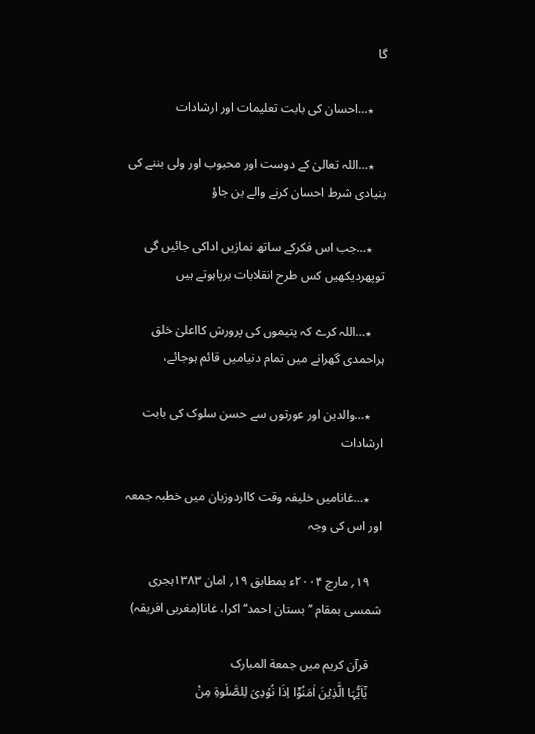گا

    ٭…احسان کی بابت تعلیمات اور ارشادات

    ٭…اللہ تعالیٰ کے دوست اور محبوب اور ولی بننے کی بنیادی شرط احسان کرنے والے بن جاؤ

    ٭…جب اس فکرکے ساتھ نمازیں اداکی جائیں گی توپھردیکھیں کس طرح انقلابات برپاہوتے ہیں

    ٭…اللہ کرے کہ یتیموں کی پرورش کااعلیٰ خلق ہراحمدی گھرانے میں تمام دنیامیں قائم ہوجائے،

    ٭…والدین اور عورتوں سے حسن سلوک کی بابت ارشادات

    ٭…غانامیں خلیفہ وقت کااردوزبان میں خطبہ جمعہ اور اس کی وجہ

    ۱۹؍ مارچ ۲۰۰۴ء بمطابق ۱۹؍ امان ۱۳۸۳ہجری شمسی بمقام ’’بستان احمد‘‘ اکرا، غانا(مغربی افریقہ)

    قرآن کریم میں جمعة المبارک
    یٰۤاَیُّہَا الَّذِیۡنَ اٰمَنُوۡۤا اِذَا نُوۡدِیَ لِلصَّلٰوۃِ مِنۡ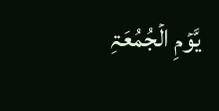یَّوۡمِ الۡجُمُعَۃِ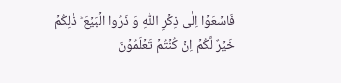فَاسۡعَوۡا اِلٰی ذِکۡرِ اللّٰہِ وَ ذَرُوا الۡبَیۡعَ ؕ ذٰلِکُمۡ خَیۡرٌ لَّکُمۡ اِنۡ کُنۡتُمۡ تَعۡلَمُوۡنَ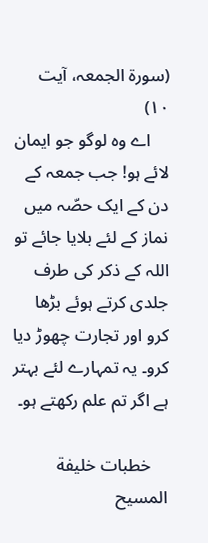(سورة الجمعہ، آیت ۱۰)
    اے وہ لوگو جو ایمان لائے ہو! جب جمعہ کے دن کے ایک حصّہ میں نماز کے لئے بلایا جائے تو اللہ کے ذکر کی طرف جلدی کرتے ہوئے بڑھا کرو اور تجارت چھوڑ دیا کرو۔ یہ تمہارے لئے بہتر ہے اگر تم علم رکھتے ہو۔

    خطبات خلیفة المسیح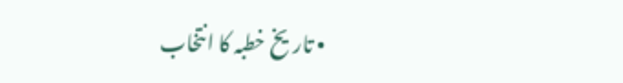• تاریخ خطبہ کا انتخاب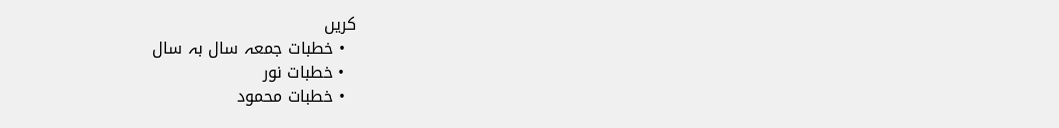کریں
  • خطبات جمعہ سال بہ سال
  • خطبات نور
  • خطبات محمود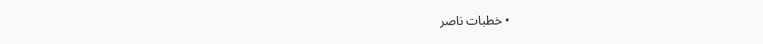• خطبات ناصر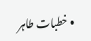• خطبات طاہر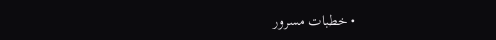• خطبات مسرور